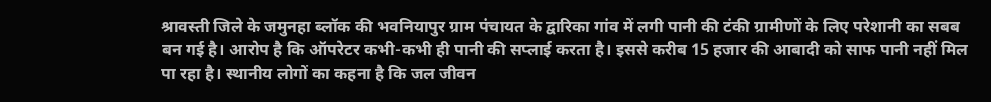श्रावस्ती जिले के जमुनहा ब्लॉक की भवनियापुर ग्राम पंचायत के द्वारिका गांव में लगी पानी की टंकी ग्रामीणों के लिए परेशानी का सबब बन गई है। आरोप है कि ऑपरेटर कभी-कभी ही पानी की सप्लाई करता है। इससे करीब 15 हजार की आबादी को साफ पानी नहीं मिल पा रहा है। स्थानीय लोगों का कहना है कि जल जीवन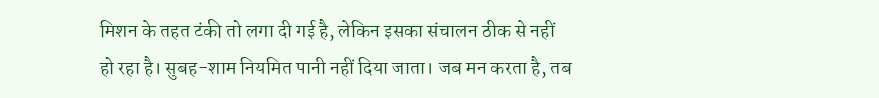मिशन के तहत टंकी तो लगा दी गई है, लेकिन इसका संचालन ठीक से नहीं हो रहा है। सुबह-शाम नियमित पानी नहीं दिया जाता। जब मन करता है, तब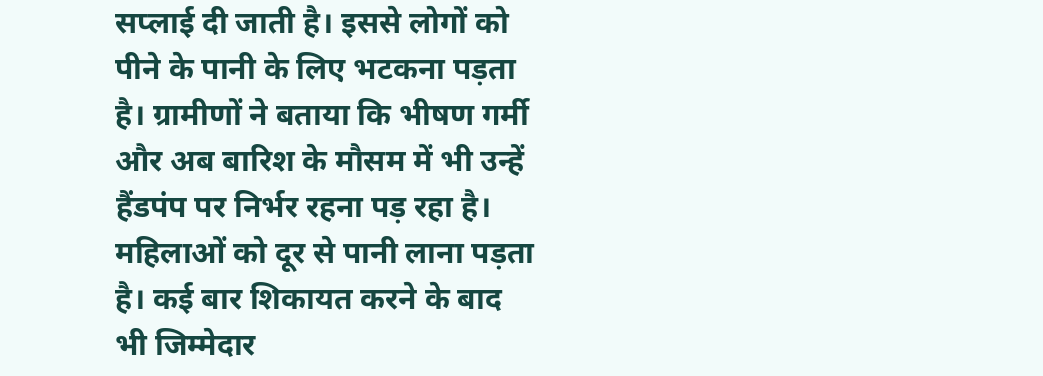सप्लाई दी जाती है। इससे लोगों को पीने के पानी के लिए भटकना पड़ता है। ग्रामीणों ने बताया कि भीषण गर्मी और अब बारिश के मौसम में भी उन्हें हैंडपंप पर निर्भर रहना पड़ रहा है। महिलाओं को दूर से पानी लाना पड़ता है। कई बार शिकायत करने के बाद भी जिम्मेदार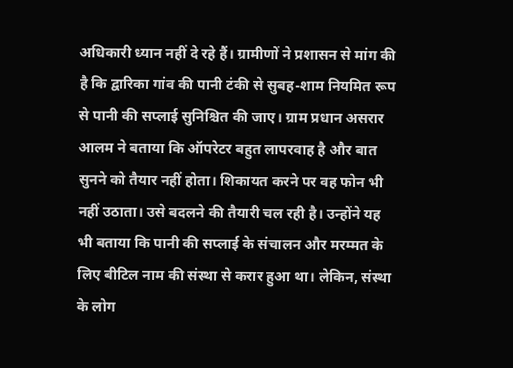अधिकारी ध्यान नहीं दे रहे हैं। ग्रामीणों ने प्रशासन से मांग की है कि द्वारिका गांव की पानी टंकी से सुबह-शाम नियमित रूप से पानी की सप्लाई सुनिश्चित की जाए। ग्राम प्रधान असरार आलम ने बताया कि ऑपरेटर बहुत लापरवाह है और बात सुनने को तैयार नहीं होता। शिकायत करने पर वह फोन भी नहीं उठाता। उसे बदलने की तैयारी चल रही है। उन्होंने यह भी बताया कि पानी की सप्लाई के संचालन और मरम्मत के लिए बीटिल नाम की संस्था से करार हुआ था। लेकिन, संस्था के लोग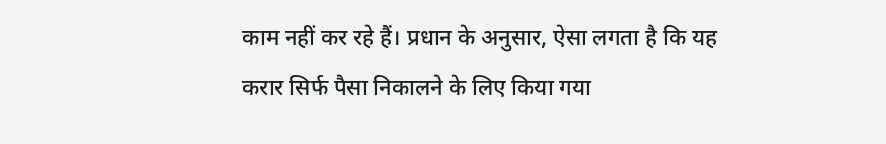काम नहीं कर रहे हैं। प्रधान के अनुसार, ऐसा लगता है कि यह करार सिर्फ पैसा निकालने के लिए किया गया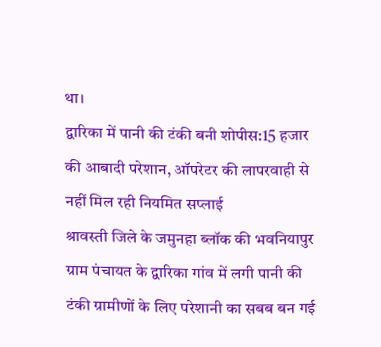था।
द्वारिका में पानी की टंकी बनी शोपीस:15 हजार की आबादी परेशान, ऑपरेटर की लापरवाही से नहीं मिल रही नियमित सप्लाई
श्रावस्ती जिले के जमुनहा ब्लॉक की भवनियापुर ग्राम पंचायत के द्वारिका गांव में लगी पानी की टंकी ग्रामीणों के लिए परेशानी का सबब बन गई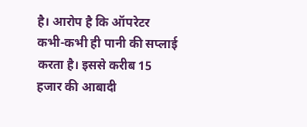है। आरोप है कि ऑपरेटर कभी-कभी ही पानी की सप्लाई करता है। इससे करीब 15 हजार की आबादी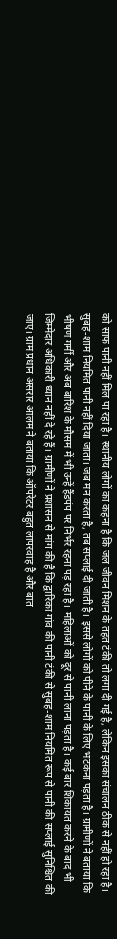को साफ पानी नहीं मिल पा रहा है। स्थानीय लोगों का कहना है कि जल जीवन मिशन के तहत टंकी तो लगा दी गई है, लेकिन इसका संचालन ठीक से नहीं हो रहा है। सुबह-शाम नियमित पानी नहीं दिया जाता। जब मन करता है, तब सप्लाई दी जाती है। इससे लोगों को पीने के पानी के लिए भटकना पड़ता है। ग्रामीणों ने बताया कि भीषण गर्मी और अब बारिश के मौसम में भी उन्हें हैंडपंप पर निर्भर रहना पड़ रहा है। महिलाओं को दूर से पानी लाना पड़ता है। कई बार शिकायत करने के बाद भी जिम्मेदार अधिकारी ध्यान नहीं दे रहे हैं। ग्रामीणों ने प्रशासन से मांग की है कि द्वारिका गांव की पानी टंकी से सुबह-शाम नियमित रूप से पानी की सप्लाई सुनिश्चित की जाए। ग्राम प्रधान असरार आलम ने बताया कि ऑपरेटर बहुत लापरवाह है और बात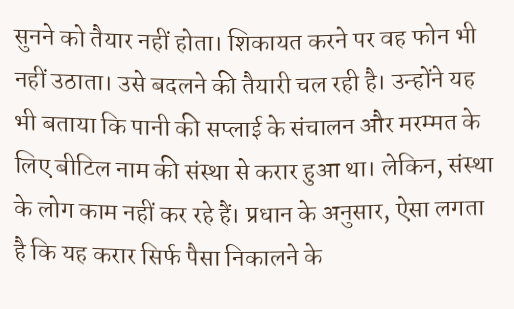सुनने को तैयार नहीं होता। शिकायत करने पर वह फोन भी नहीं उठाता। उसे बदलने की तैयारी चल रही है। उन्होंने यह भी बताया कि पानी की सप्लाई के संचालन और मरम्मत के लिए बीटिल नाम की संस्था से करार हुआ था। लेकिन, संस्था के लोग काम नहीं कर रहे हैं। प्रधान के अनुसार, ऐसा लगता है कि यह करार सिर्फ पैसा निकालने के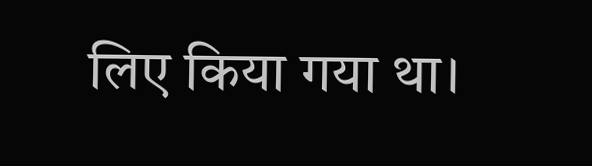लिए किया गया था।